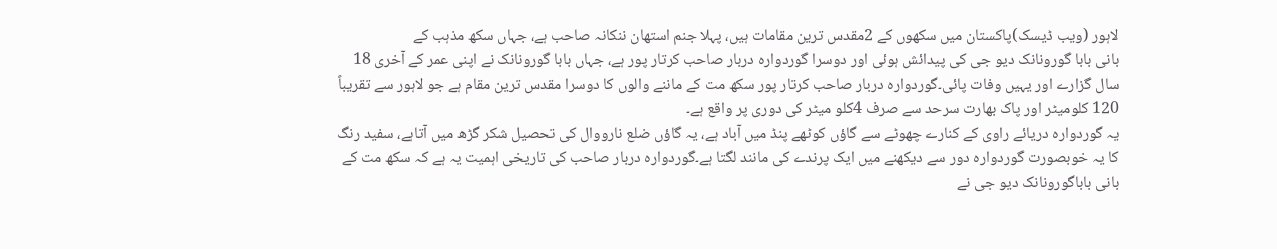لاہور (ویب ڈیسک)پاکستان میں سکھوں کے 2مقدس ترین مقامات ہیں، پہلا جنم استھان ننکانہ صاحب ہے، جہاں سکھ مذہب کے
بانی بابا گورونانک دیو جی کی پیدائش ہوئی اور دوسرا گوردوارہ دربار صاحب کرتار پور ہے، جہاں بابا گورونانک نے اپنی عمر کے آخری 18 سال گزارے اور یہیں وفات پائی۔گوردوارہ دربار صاحب کرتار پور سکھ مت کے ماننے والوں کا دوسرا مقدس ترین مقام ہے جو لاہور سے تقریباً 120 کلومیٹر اور پاک بھارت سرحد سے صرف 4کلو میٹر کی دوری پر واقع ہے۔
یہ گوردوارہ دریائے راوی کے کنارے چھوٹے سے گاؤں کوٹھے پنڈ میں آباد ہے، یہ گاؤں ضلع نارووال کی تحصیل شکر گڑھ میں آتاہے، سفید رنگ کا یہ خوبصورت گوردوارہ دور سے دیکھنے میں ایک پرندے کی مانند لگتا ہے۔گوردوارہ دربار صاحب کی تاریخی اہمیت یہ ہے کہ سکھ مت کے بانی باباگورونانک دیو جی نے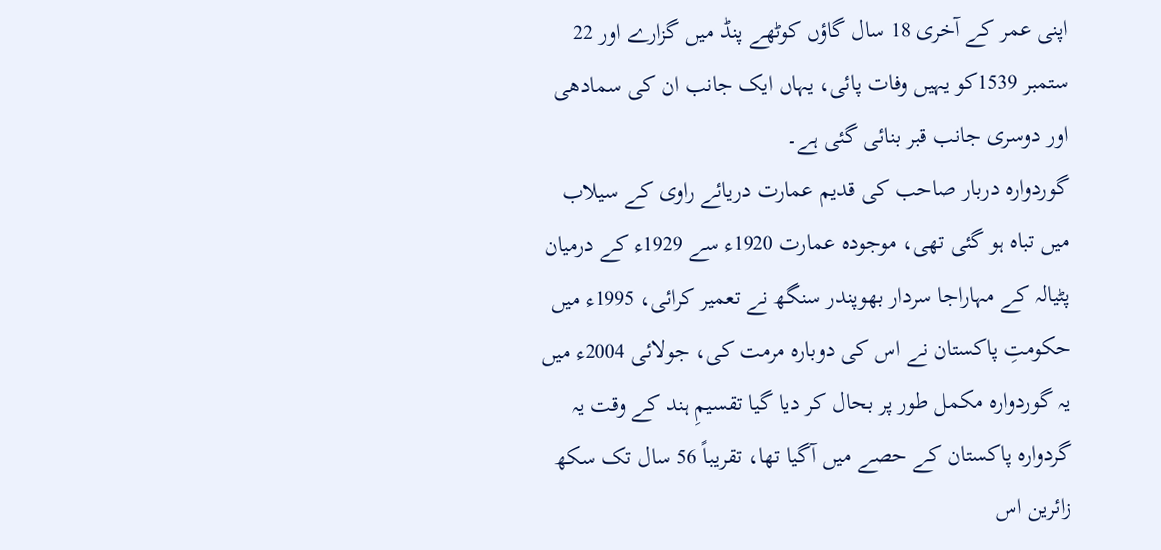اپنی عمر کے آخری 18 سال گاؤں کوٹھے پنڈ میں گزارے اور 22 ستمبر 1539کو یہیں وفات پائی، یہاں ایک جانب ان کی سمادھی اور دوسری جانب قبر بنائی گئی ہے۔
گوردوارہ دربار صاحب کی قدیم عمارت دریائے راوی کے سیلاب میں تباہ ہو گئی تھی، موجودہ عمارت 1920ء سے 1929ء کے درمیان پٹیالہ کے مہاراجا سردار بھوپندر سنگھ نے تعمیر کرائی، 1995ء میں حکومتِ پاکستان نے اس کی دوبارہ مرمت کی، جولائی 2004ء میں یہ گوردوارہ مکمل طور پر بحال کر دیا گیا تقسیمِ ہند کے وقت یہ گردوارہ پاکستان کے حصے میں آگیا تھا، تقریباً 56 سال تک سکھ زائرین اس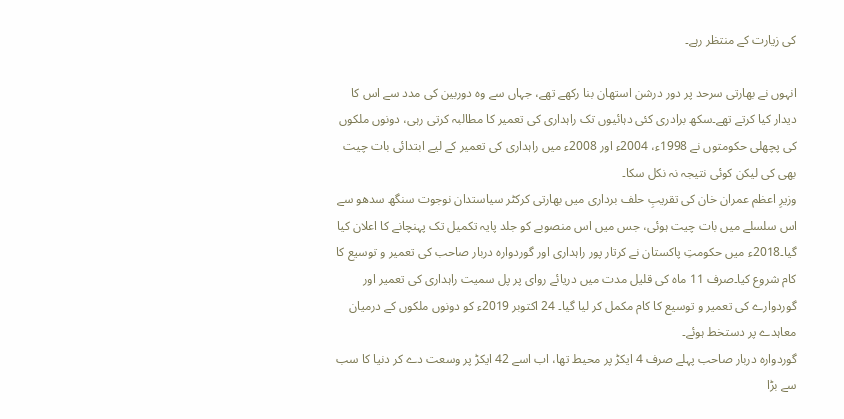کی زیارت کے منتظر رہے۔

انہوں نے بھارتی سرحد پر دور درشن استھان بنا رکھے تھے، جہاں سے وہ دوربین کی مدد سے اس کا دیدار کیا کرتے تھے۔سکھ برادری کئی دہائیوں تک راہداری کی تعمیر کا مطالبہ کرتی رہی، دونوں ملکوں کی پچھلی حکومتوں نے 1998ء، 2004ء اور 2008ء میں راہداری کی تعمیر کے لیے ابتدائی بات چیت بھی کی لیکن کوئی نتیجہ نہ نکل سکا۔
وزیرِ اعظم عمران خان کی تقریبِ حلف برداری میں بھارتی کرکٹر سیاستدان نوجوت سنگھ سدھو سے اس سلسلے میں بات چیت ہوئی، جس میں اس منصوبے کو جلد پایہ تکمیل تک پہنچانے کا اعلان کیا گیا۔2018ء میں حکومتِ پاکستان نے کرتار پور راہداری اور گوردوارہ دربار صاحب کی تعمیر و توسیع کا کام شروع کیا۔صرف 11 ماہ کی قلیل مدت میں دریائے روای پر پل سمیت راہداری کی تعمیر اور گوردوارے کی تعمیر و توسیع کا کام مکمل کر لیا گیا۔ 24 اکتوبر 2019ء کو دونوں ملکوں کے درمیان معاہدے پر دستخط ہوئے۔
گوردوارہ دربار صاحب پہلے صرف 4 ایکڑ پر محیط تھا، اب اسے 42 ایکڑ پر وسعت دے کر دنیا کا سب سے بڑا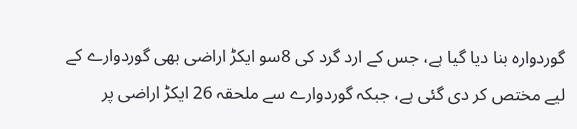گوردوارہ بنا دیا گیا ہے، جس کے ارد گرد کی 8سو ایکڑ اراضی بھی گوردوارے کے لیے مختص کر دی گئی ہے، جبکہ گوردوارے سے ملحقہ 26 ایکڑ اراضی پر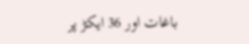باغات اور 36 ایکڑ پر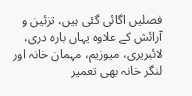فصلیں اگائی گئی ہیں، تزئین و آرائش کے علاوہ یہاں بارہ دری، لائبریری، میوزیم، مہمان خانہ اور لنگر خانہ بھی تعمیر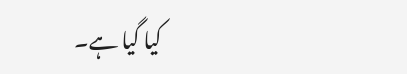کیا گیا ہے۔